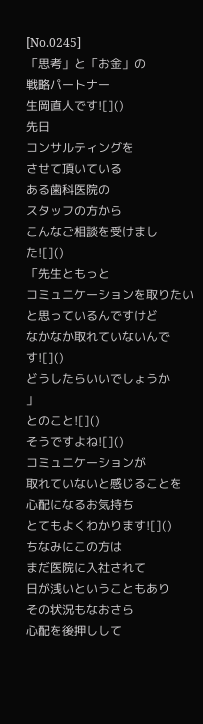[No.0245]
「思考」と「お金」の
戦略パートナー
生岡直人です![]()
先日
コンサルティングを
させて頂いている
ある歯科医院の
スタッフの方から
こんなご相談を受けました![]()
「先生ともっと
コミュニケーションを取りたい
と思っているんですけど
なかなか取れていないんです![]()
どうしたらいいでしょうか
」
とのこと![]()
そうですよね![]()
コミュニケーションが
取れていないと感じることを
心配になるお気持ち
とてもよくわかります![]()
ちなみにこの方は
まだ医院に入社されて
日が浅いということもあり
その状況もなおさら
心配を後押しして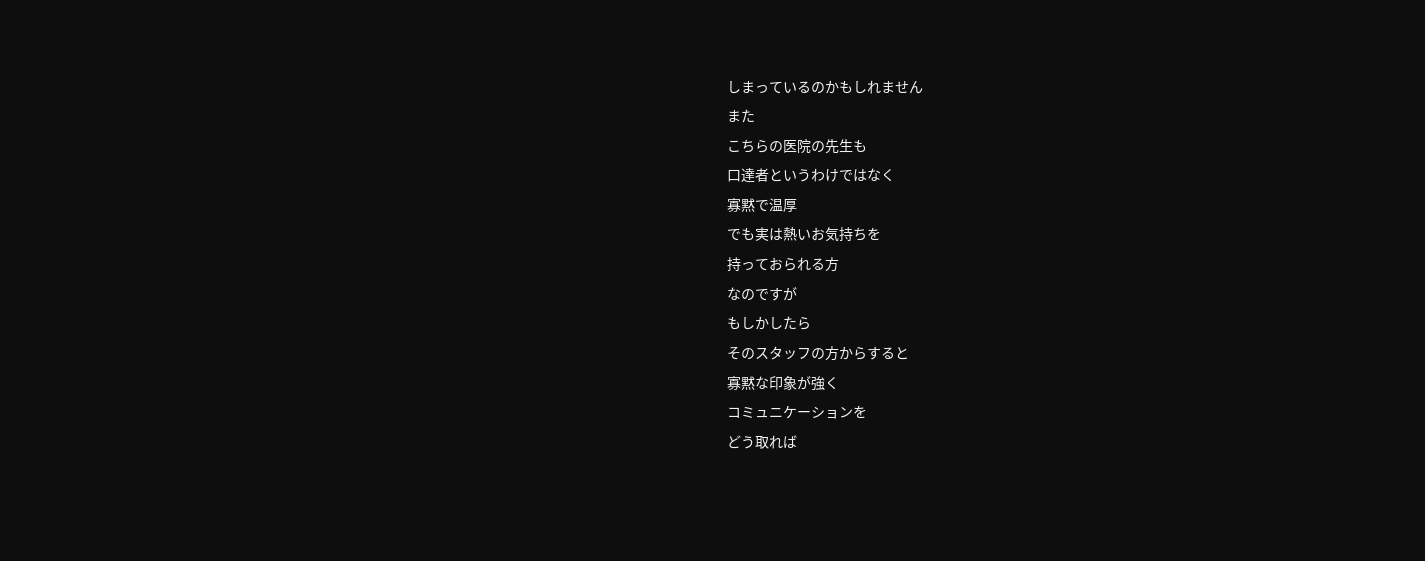しまっているのかもしれません
また
こちらの医院の先生も
口達者というわけではなく
寡黙で温厚
でも実は熱いお気持ちを
持っておられる方
なのですが
もしかしたら
そのスタッフの方からすると
寡黙な印象が強く
コミュニケーションを
どう取れば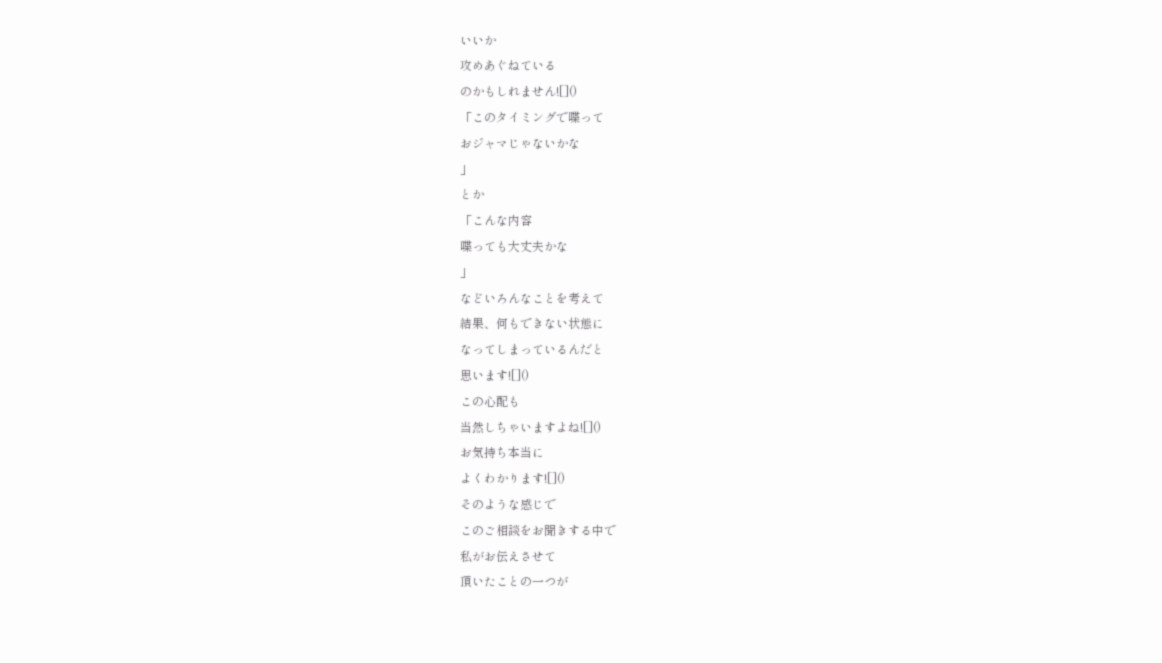いいか
攻めあぐねている
のかもしれません![]()
「このタイミングで喋って
おジャマじゃないかな
」
とか
「こんな内容
喋っても大丈夫かな
」
などいろんなことを考えて
結果、何もできない状態に
なってしまっているんだと
思います![]()
この心配も
当然しちゃいますよね![]()
お気持ち本当に
よくわかります![]()
そのような感じで
このご相談をお聞きする中で
私がお伝えさせて
頂いたことの一つが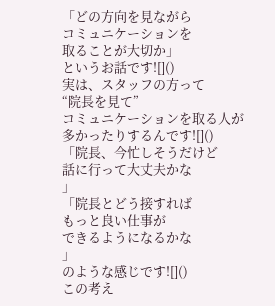「どの方向を見ながら
コミュニケーションを
取ることが大切か」
というお話です![]()
実は、スタッフの方って
“院長を見て”
コミュニケーションを取る人が
多かったりするんです![]()
「院長、今忙しそうだけど
話に行って大丈夫かな
」
「院長とどう接すれば
もっと良い仕事が
できるようになるかな
」
のような感じです![]()
この考え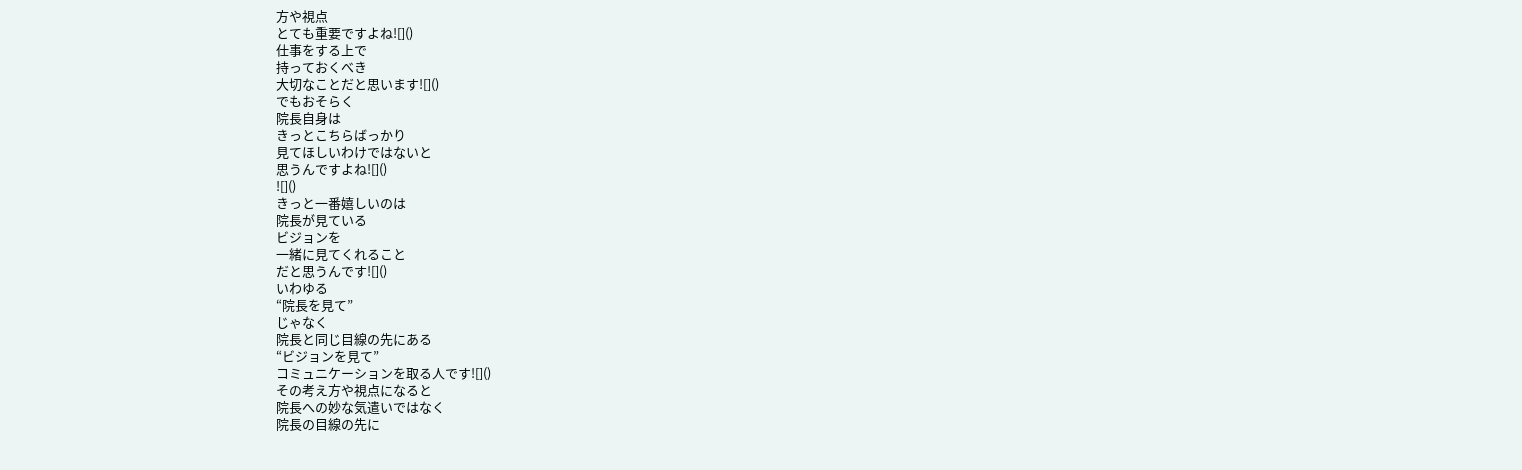方や視点
とても重要ですよね![]()
仕事をする上で
持っておくべき
大切なことだと思います![]()
でもおそらく
院長自身は
きっとこちらばっかり
見てほしいわけではないと
思うんですよね![]()
![]()
きっと一番嬉しいのは
院長が見ている
ビジョンを
一緒に見てくれること
だと思うんです![]()
いわゆる
“院長を見て”
じゃなく
院長と同じ目線の先にある
“ビジョンを見て”
コミュニケーションを取る人です![]()
その考え方や視点になると
院長への妙な気遣いではなく
院長の目線の先に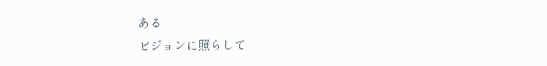ある
ビジョンに照らして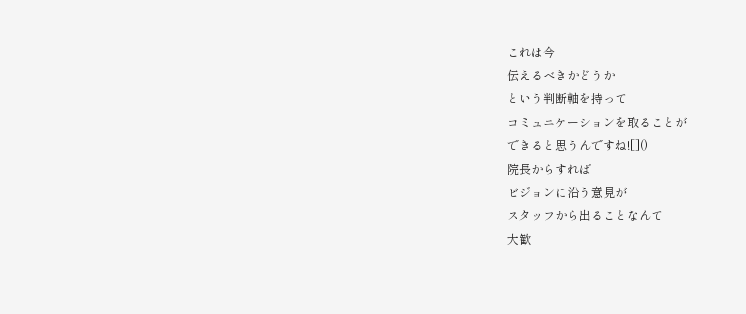これは今
伝えるべきかどうか
という判断軸を持って
コミュニケーションを取ることが
できると思うんですね![]()
院長からすれば
ビジョンに沿う意見が
スタッフから出ることなんて
大歓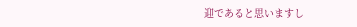迎であると思いますし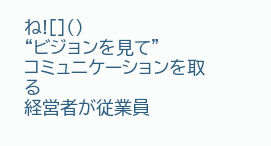ね![]()
“ビジョンを見て”
コミュニケーションを取る
経営者が従業員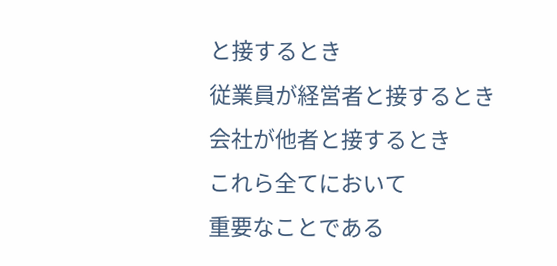と接するとき
従業員が経営者と接するとき
会社が他者と接するとき
これら全てにおいて
重要なことである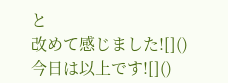と
改めて感じました![]()
今日は以上です![]()